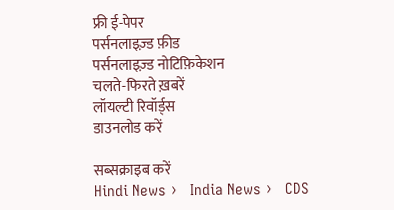फ्री ई-पेपर
पर्सनलाइज़्ड फ़ीड
पर्सनलाइज़्ड नोटिफ़िकेशन
चलते-फिरते ख़बरें
लॉयल्टी रिवॉर्ड्स
डाउनलोड करें

सब्सक्राइब करें
Hindi News ›   India News ›   CDS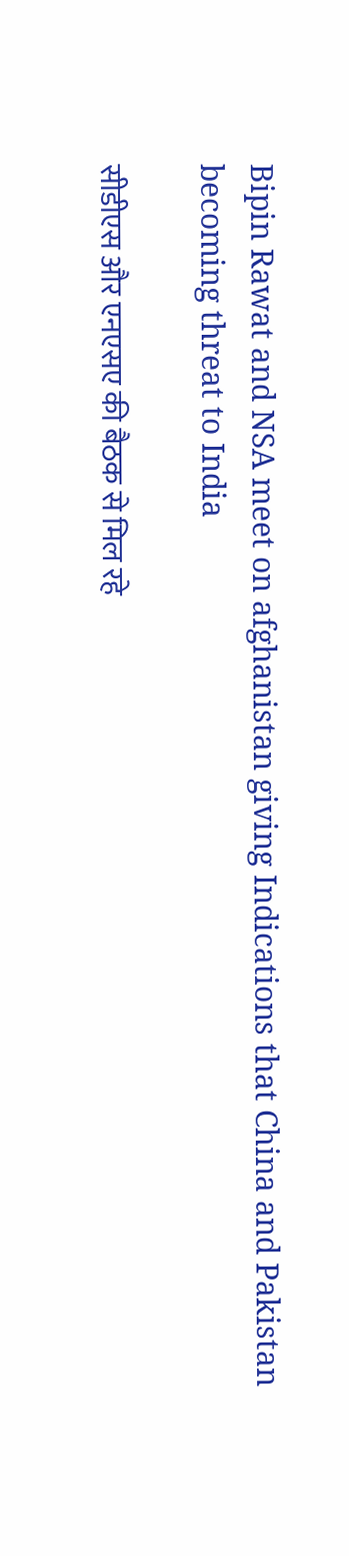Bipin Rawat and NSA meet on afghanistan giving Indications that China and Pakistan becoming threat to India

सीडीएस और एनएसए की बैठक से मिल रहे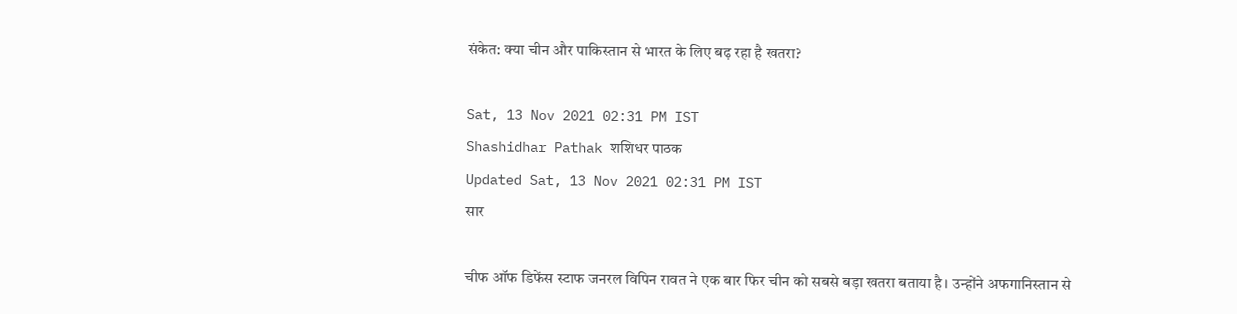संकेत: क्या चीन और पाकिस्तान से भारत के लिए बढ़ रहा है खतरा?

Sat, 13 Nov 2021 02:31 PM IST
Shashidhar Pathak शशिधर पाठक
Updated Sat, 13 Nov 2021 02:31 PM IST
सार

चीफ ऑफ डिफेंस स्टाफ जनरल विपिन रावत ने एक बार फिर चीन को सबसे बड़ा खतरा बताया है। उन्होंने अफगानिस्तान से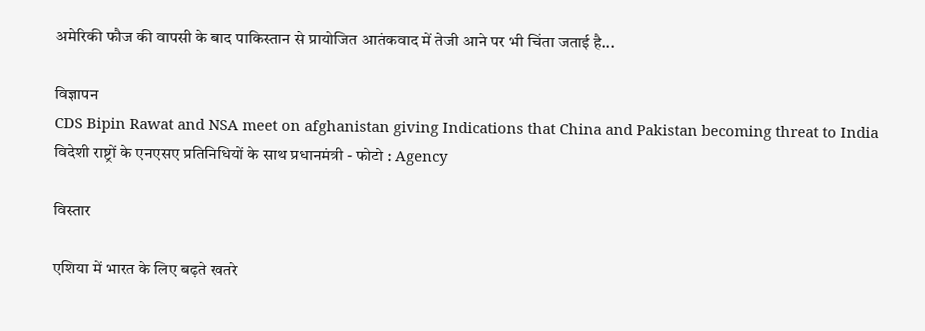अमेरिकी फौज की वापसी के बाद पाकिस्तान से प्रायोजित आतंकवाद में तेजी आने पर भी चिंता जताई है...

विज्ञापन
CDS Bipin Rawat and NSA meet on afghanistan giving Indications that China and Pakistan becoming threat to India
विदेशी राष्ट्रों के एनएसए प्रतिनिधियों के साथ प्रधानमंत्री - फोटो : Agency

विस्तार

एशिया में भारत के लिए बढ़ते खतरे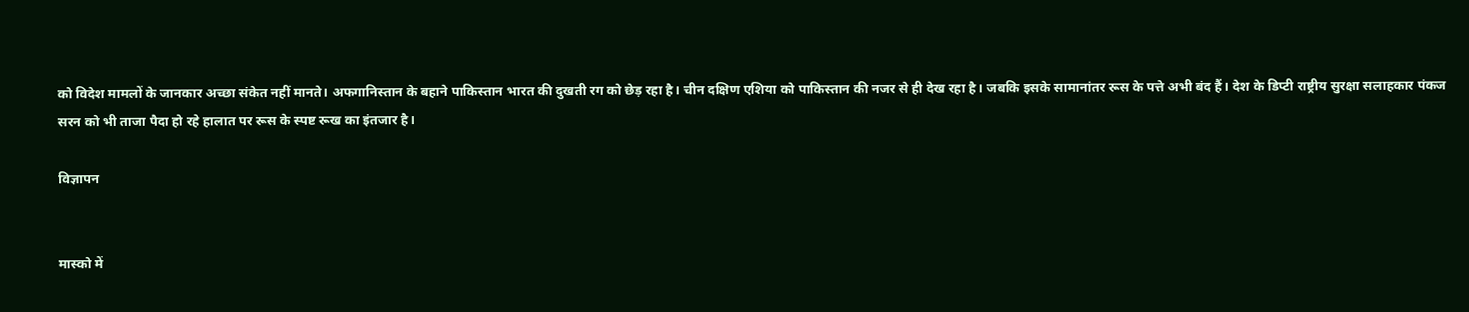को विदेश मामलों के जानकार अच्छा संकेत नहीं मानते। अफगानिस्तान के बहाने पाकिस्तान भारत की दुखती रग को छेड़ रहा है। चीन दक्षिण एशिया को पाकिस्तान की नजर से ही देख रहा है। जबकि इसके सामानांतर रूस के पत्ते अभी बंद हैं। देश के डिप्टी राष्ट्रीय सुरक्षा सलाहकार पंकज सरन को भी ताजा पैदा हो रहे हालात पर रूस के स्पष्ट रूख का इंतजार है।

विज्ञापन


मास्को में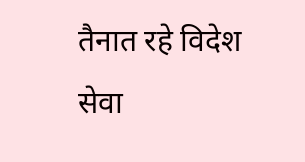तैनात रहे विदेश सेवा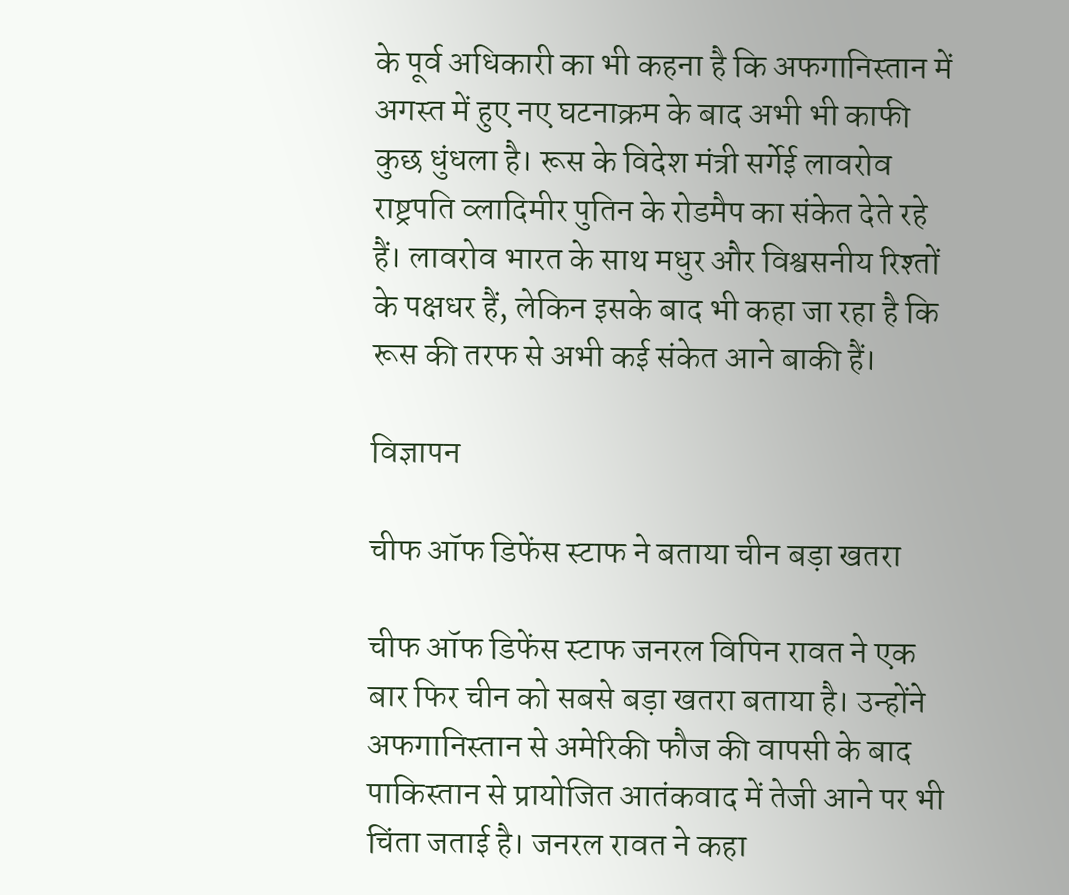के पूर्व अधिकारी का भी कहना है कि अफगानिस्तान में अगस्त में हुए नए घटनाक्रम के बाद अभी भी काफी कुछ धुंधला है। रूस के विदेश मंत्री सर्गेई लावरोव राष्ट्रपति व्लादिमीर पुतिन के रोडमैप का संकेत देते रहे हैं। लावरोव भारत के साथ मधुर और विश्वसनीय रिश्तों के पक्षधर हैं, लेकिन इसके बाद भी कहा जा रहा है कि रूस की तरफ से अभी कई संकेत आने बाकी हैं।

विज्ञापन

चीफ ऑफ डिफेंस स्टाफ ने बताया चीन बड़ा खतरा

चीफ ऑफ डिफेंस स्टाफ जनरल विपिन रावत ने एक बार फिर चीन को सबसे बड़ा खतरा बताया है। उन्होंने अफगानिस्तान से अमेरिकी फौज की वापसी के बाद पाकिस्तान से प्रायोजित आतंकवाद में तेजी आने पर भी चिंता जताई है। जनरल रावत ने कहा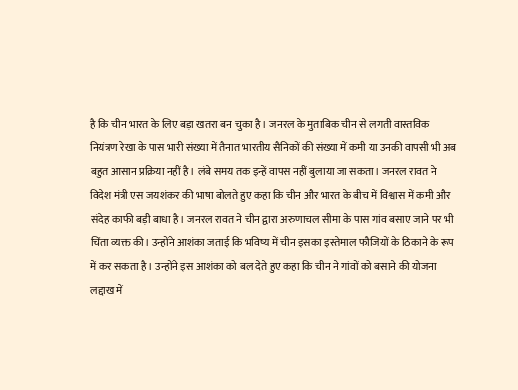है कि चीन भारत के लिए बड़ा खतरा बन चुका है। जनरल के मुताबिक चीन से लगती वास्तविक नियंत्रण रेखा के पास भारी संख्या में तैनात भारतीय सैनिकों की संख्या में कमी या उनकी वापसी भी अब बहुत आसान प्रक्रिया नहीं है। लंबे समय तक इन्हें वापस नहीं बुलाया जा सकता। जनरल रावत ने विदेश मंत्री एस जयशंकर की भाषा बोलते हुए कहा कि चीन और भारत के बीच में विश्वास में कमी और संदेह काफी बड़ी बाधा है। जनरल रावत ने चीन द्वारा अरुणाचल सीमा के पास गांव बसाए जाने पर भी चिंता व्यक्त की। उन्होंने आशंका जताई कि भविष्य में चीन इसका इस्तेमाल फौजियों के ठिकाने के रूप में कर सकता है। उन्होंने इस आशंका को बल देते हुए कहा कि चीन ने गांवों को बसाने की योजना लद्दाख में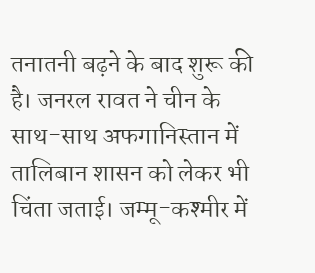तनातनी बढ़ने के बाद शुरू की है। जनरल रावत ने चीन के साथ-साथ अफगानिस्तान में तालिबान शासन को लेकर भी चिंता जताई। जम्मू-कश्मीर में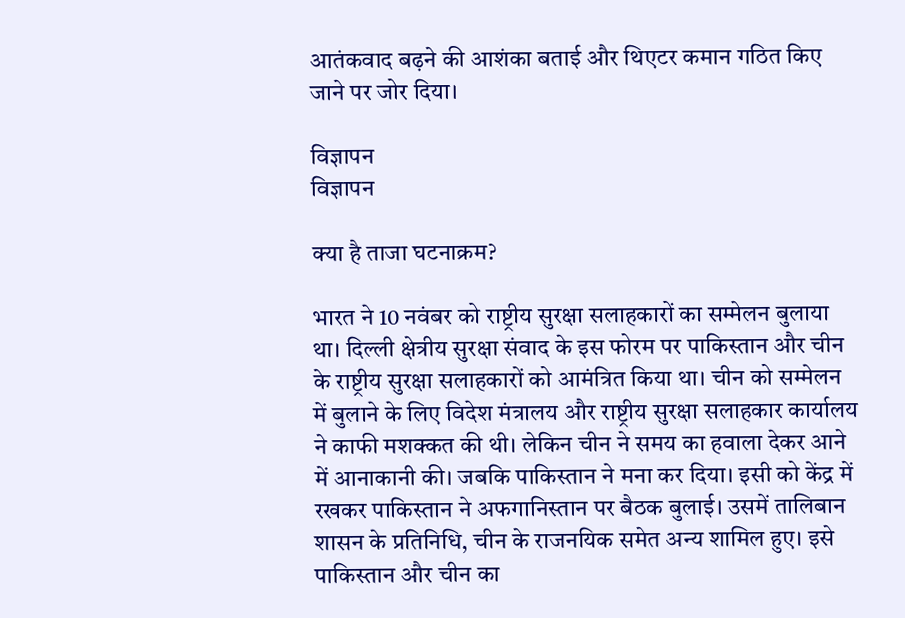आतंकवाद बढ़ने की आशंका बताई और थिएटर कमान गठित किए जाने पर जोर दिया।

विज्ञापन
विज्ञापन

क्या है ताजा घटनाक्रम?

भारत ने 10 नवंबर को राष्ट्रीय सुरक्षा सलाहकारों का सम्मेलन बुलाया था। दिल्ली क्षेत्रीय सुरक्षा संवाद के इस फोरम पर पाकिस्तान और चीन के राष्ट्रीय सुरक्षा सलाहकारों को आमंत्रित किया था। चीन को सम्मेलन में बुलाने के लिए विदेश मंत्रालय और राष्ट्रीय सुरक्षा सलाहकार कार्यालय ने काफी मशक्कत की थी। लेकिन चीन ने समय का हवाला देकर आने में आनाकानी की। जबकि पाकिस्तान ने मना कर दिया। इसी को केंद्र में रखकर पाकिस्तान ने अफगानिस्तान पर बैठक बुलाई। उसमें तालिबान शासन के प्रतिनिधि, चीन के राजनयिक समेत अन्य शामिल हुए। इसे पाकिस्तान और चीन का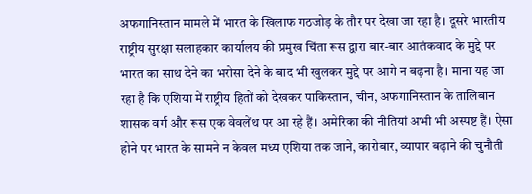अफगानिस्तान मामले में भारत के खिलाफ गठजोड़ के तौर पर देखा जा रहा है। दूसरे भारतीय राष्ट्रीय सुरक्षा सलाहकार कार्यालय की प्रमुख चिंता रूस द्वारा बार-बार आतंकवाद के मुद्दे पर भारत का साथ देने का भरोसा देने के बाद भी खुलकर मुद्दे पर आगे न बढ़ना है। माना यह जा रहा है कि एशिया में राष्ट्रीय हितों को देखकर पाकिस्तान, चीन, अफगानिस्तान के तालिबान शासक वर्ग और रूस एक वेवलेंथ पर आ रहे हैं। अमेरिका की नीतियां अभी भी अस्पष्ट हैं। ऐसा होने पर भारत के सामने न केवल मध्य एशिया तक जाने, कारोबार, व्यापार बढ़ाने की चुनौती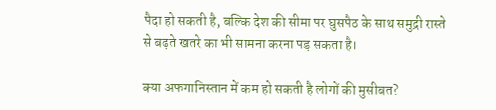पैदा हो सकती है, बल्कि देश की सीमा पर घुसपैठ के साथ समुद्री रास्ते से बढ़ते खतरे का भी सामना करना पड़ सकता है।

क्या अफगानिस्तान में कम हो सकती है लोगों की मुसीबत?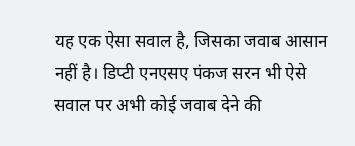यह एक ऐसा सवाल है, जिसका जवाब आसान नहीं है। डिप्टी एनएसए पंकज सरन भी ऐसे सवाल पर अभी कोई जवाब देने की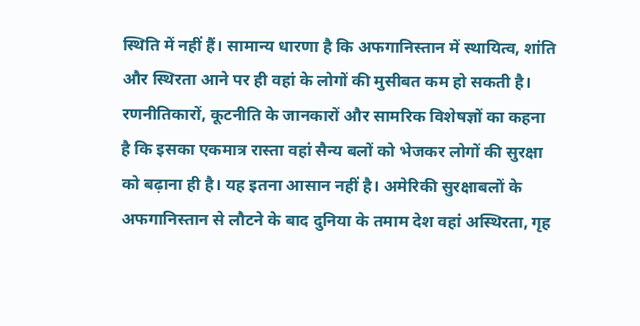स्थिति में नहीं हैं। सामान्य धारणा है कि अफगानिस्तान में स्थायित्व, शांति और स्थिरता आने पर ही वहां के लोगों की मुसीबत कम हो सकती है। रणनीतिकारों, कूटनीति के जानकारों और सामरिक विशेषज्ञों का कहना है कि इसका एकमात्र रास्ता वहां सैन्य बलों को भेजकर लोगों की सुरक्षा को बढ़ाना ही है। यह इतना आसान नहीं है। अमेरिकी सुरक्षाबलों के अफगानिस्तान से लौटने के बाद दुनिया के तमाम देश वहां अस्थिरता, गृह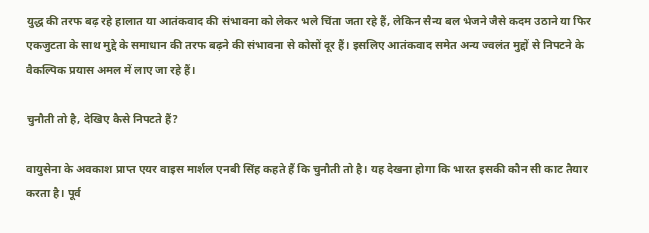युद्ध की तरफ बढ़ रहे हालात या आतंकवाद की संभावना को लेकर भले चिंता जता रहे हैं, लेकिन सैन्य बल भेजने जैसे कदम उठाने या फिर एकजुटता के साथ मुद्दे के समाधान की तरफ बढ़ने की संभावना से कोसों दूर हैं। इसलिए आतंकवाद समेत अन्य ज्वलंत मुद्दों से निपटने के वैकल्पिक प्रयास अमल में लाए जा रहे हैं।

चुनौती तो है, देखिए कैसे निपटते हैं?

वायुसेना के अवकाश प्राप्त एयर वाइस मार्शल एनबी सिंह कहते हैं कि चुनौती तो है। यह देखना होगा कि भारत इसकी कौन सी काट तैयार करता है। पूर्व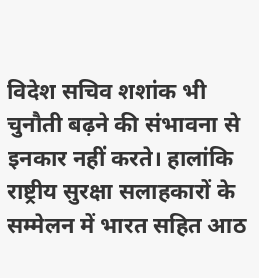विदेश सचिव शशांक भी चुनौती बढ़ने की संभावना से इनकार नहीं करते। हालांकि राष्ट्रीय सुरक्षा सलाहकारों के सम्मेलन में भारत सहित आठ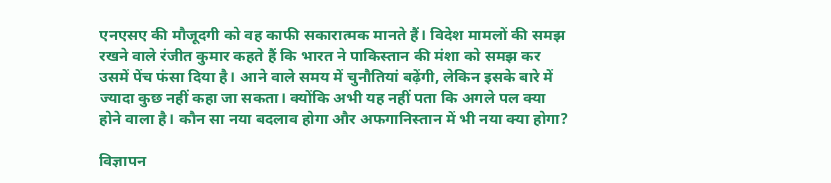एनएसए की मौजूदगी को वह काफी सकारात्मक मानते हैं। विदेश मामलों की समझ रखने वाले रंजीत कुमार कहते हैं कि भारत ने पाकिस्तान की मंशा को समझ कर उसमें पेंच फंसा दिया है। आने वाले समय में चुनौतियां बढ़ेंगी, लेकिन इसके बारे में ज्यादा कुछ नहीं कहा जा सकता। क्योंकि अभी यह नहीं पता कि अगले पल क्या होने वाला है। कौन सा नया बदलाव होगा और अफगानिस्तान में भी नया क्या होगा?

विज्ञापन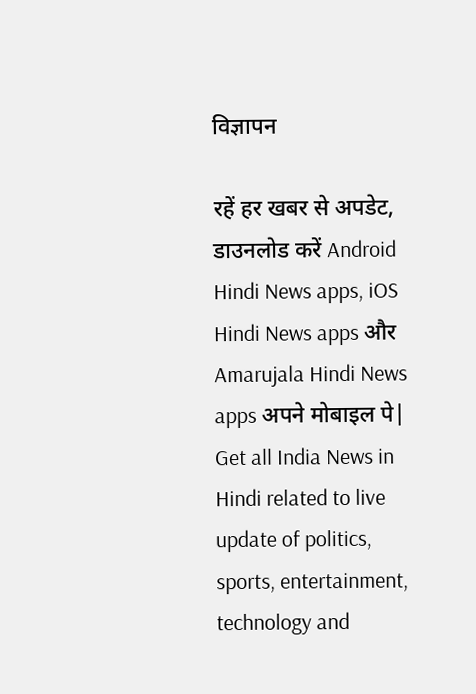विज्ञापन

रहें हर खबर से अपडेट, डाउनलोड करें Android Hindi News apps, iOS Hindi News apps और Amarujala Hindi News apps अपने मोबाइल पे|
Get all India News in Hindi related to live update of politics, sports, entertainment, technology and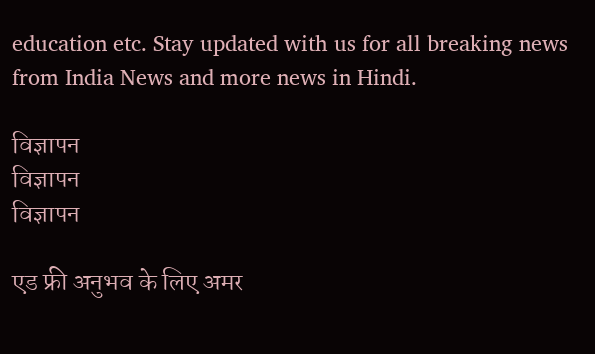education etc. Stay updated with us for all breaking news from India News and more news in Hindi.

विज्ञापन
विज्ञापन
विज्ञापन

एड फ्री अनुभव के लिए अमर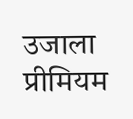उजाला प्रीमियम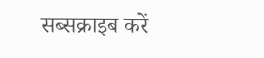सब्सक्राइब करें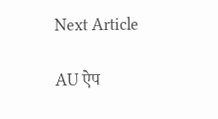Next Article

AU ऐप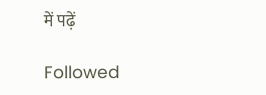में पढ़ें

Followed